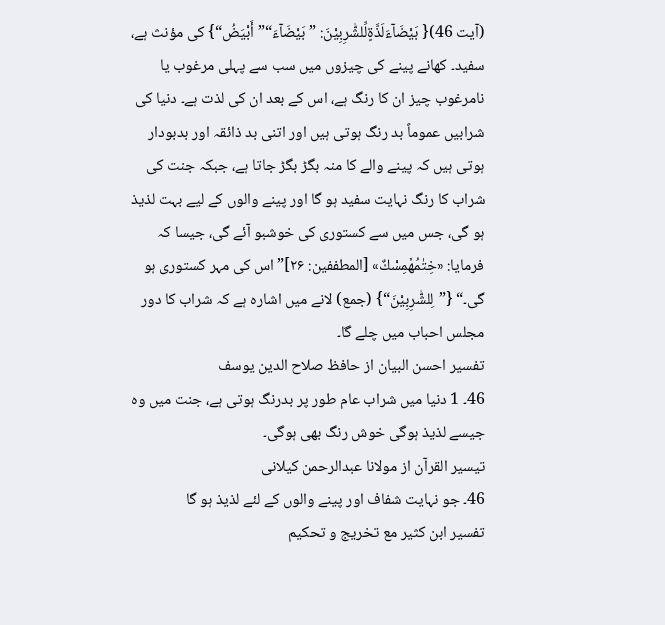(آیت 46){ بَيْضَآءَلَذَّةٍلِّلشّٰرِبِيْنَ: ”بَيْضَآءَ“”أَبْيَضُ“} کی مؤنث ہے، سفید۔ کھانے پینے کی چیزوں میں سب سے پہلی مرغوب یا نامرغوب چیز ان کا رنگ ہے، اس کے بعد ان کی لذت ہے۔ دنیا کی شرابیں عموماً بد رنگ ہوتی ہیں اور اتنی بد ذائقہ اور بدبودار ہوتی ہیں کہ پینے والے کا منہ بگڑ بگڑ جاتا ہے، جبکہ جنت کی شراب کا رنگ نہایت سفید ہو گا اور پینے والوں کے لیے بہت لذیذ ہو گی، جس میں سے کستوری کی خوشبو آئے گی، جیسا کہ فرمایا: «خِتٰمُهٗمِسْكٌ» [المطففین: ۲۶]”اس کی مہر کستوری ہو گی۔“ {”لِلشّٰرِبِيْنَ“} (جمع) لانے میں اشارہ ہے کہ شراب کا دور مجلس احباب میں چلے گا۔
تفسیر احسن البیان از حافظ صلاح الدین یوسف
46۔ 1 دنیا میں شراب عام طور پر بدرنگ ہوتی ہے، جنت میں وہ جیسے لذیذ ہوگی خوش رنگ بھی ہوگی۔
تيسير القرآن از مولانا عبدالرحمن کیلانی
46۔ جو نہایت شفاف اور پینے والوں کے لئے لذیذ ہو گا
تفسیر ابن کثیر مع تخریج و تحکیم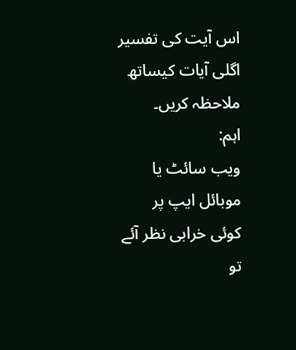اس آیت کی تفسیر اگلی آیات کیساتھ ملاحظہ کریں۔
اہم:
ویب سائٹ یا موبائل ایپ پر کوئی خرابی نظر آئے تو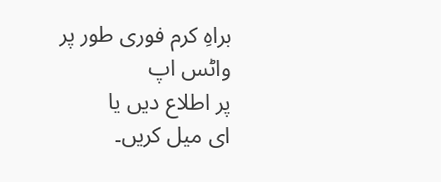براہِ کرم فوری طور پر
واٹس اپ
پر اطلاع دیں یا
ای میل کریں۔